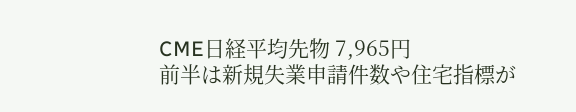CME日経平均先物 7,965円
前半は新規失業申請件数や住宅指標が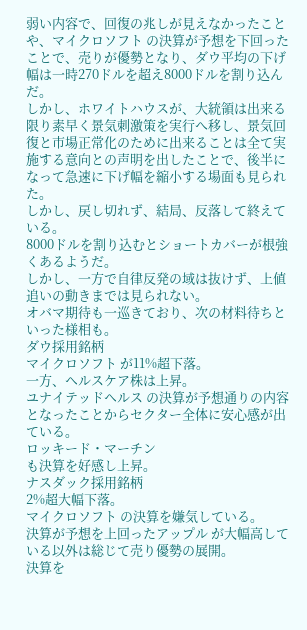弱い内容で、回復の兆しが見えなかったことや、マイクロソフト の決算が予想を下回ったことで、売りが優勢となり、ダウ平均の下げ幅は一時270ドルを超え8000ドルを割り込んだ。
しかし、ホワイトハウスが、大統領は出来る限り素早く景気刺激策を実行へ移し、景気回復と市場正常化のために出来ることは全て実施する意向との声明を出したことで、後半になって急速に下げ幅を縮小する場面も見られた。
しかし、戻し切れず、結局、反落して終えている。
8000ドルを割り込むとショートカバーが根強くあるようだ。
しかし、一方で自律反発の域は抜けず、上値追いの動きまでは見られない。
オバマ期待も一巡きており、次の材料待ちといった様相も。
ダウ採用銘柄
マイクロソフト が11%超下落。
一方、ヘルスケア株は上昇。
ユナイテッドヘルス の決算が予想通りの内容となったことからセクター全体に安心感が出ている。
ロッキード・マーチン
も決算を好感し上昇。
ナスダック採用銘柄
2%超大幅下落。
マイクロソフト の決算を嫌気している。
決算が予想を上回ったアップル が大幅高している以外は総じて売り優勢の展開。
決算を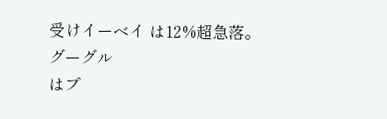受けイーベイ は12%超急落。
グーグル
はプ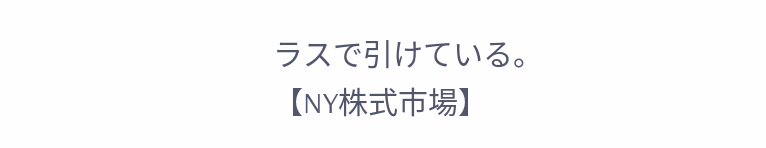ラスで引けている。
【NY株式市場】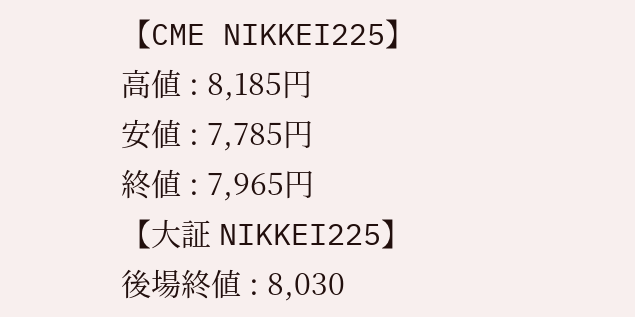【CME NIKKEI225】
高値 : 8,185円
安値 : 7,785円
終値 : 7,965円
【大証 NIKKEI225】
後場終値 : 8,030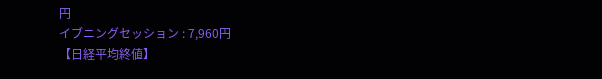円
イブニングセッション : 7,960円
【日経平均終値】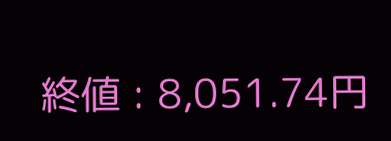終値 : 8,051.74円